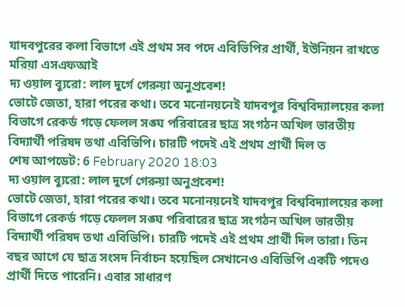যাদবপুরের কলা বিভাগে এই প্রথম সব পদে এবিভিপির প্রার্থী, ইউনিয়ন রাখতে মরিয়া এসএফআই
দ্য ওয়াল ব্যুরো: লাল দুর্গে গেরুয়া অনুপ্রবেশ!
ভোটে জেতা, হারা পরের কথা। তবে মনোনয়নেই যাদবপুর বিশ্ববিদ্যালয়ের কলা বিভাগে রেকর্ড গড়ে ফেলল সঙ্ঘ পরিবারের ছাত্র সংগঠন অখিল ভারতীয় বিদ্যার্থী পরিষদ তথা এবিভিপি। চারটি পদেই এই প্রথম প্রার্থী দিল ত
শেষ আপডেট: 6 February 2020 18:03
দ্য ওয়াল ব্যুরো: লাল দুর্গে গেরুয়া অনুপ্রবেশ!
ভোটে জেতা, হারা পরের কথা। তবে মনোনয়নেই যাদবপুর বিশ্ববিদ্যালয়ের কলা বিভাগে রেকর্ড গড়ে ফেলল সঙ্ঘ পরিবারের ছাত্র সংগঠন অখিল ভারতীয় বিদ্যার্থী পরিষদ তথা এবিভিপি। চারটি পদেই এই প্রথম প্রার্থী দিল তারা। তিন বছর আগে যে ছাত্র সংসদ নির্বাচন হয়েছিল সেখানেও এবিভিপি একটি পদেও প্রার্থী দিতে পারেনি। এবার সাধারণ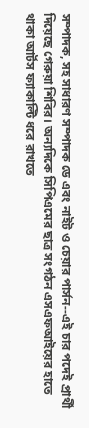সম্পাদক, সহ সাধারণ সম্পাদক ডে এবং নাইট ও চেয়ার পার্সন--এই চার পদেই প্রার্থী দিয়েছে গেরুয়া শিবির। অন্যদিকে সিপিএমের ছাত্র সংগঠন এসএফআইয়ের হাতে থাকা আর্টস ফ্যাকাল্টি ধরে রাখতে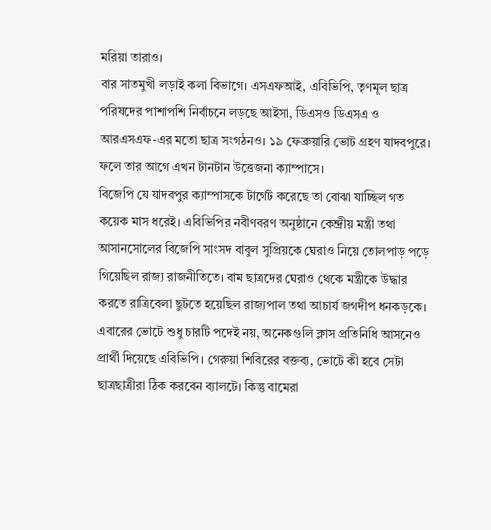মরিয়া তারাও।
বার সাতমুখী লড়াই কলা বিভাগে। এসএফআই, এবিভিপি, তৃণমূল ছাত্র পরিষদের পাশাপশি নির্বাচনে লড়ছে আইসা, ডিএসও ডিএসএ ও আরএসএফ-এর মতো ছাত্র সংগঠনও। ১৯ ফেব্রুয়ারি ভোট গ্রহণ যাদবপুরে। ফলে তার আগে এখন টানটান উত্তেজনা ক্যাম্পাসে।
বিজেপি যে যাদবপুর ক্যাম্পাসকে টার্গেট করেছে তা বোঝা যাচ্ছিল গত কয়েক মাস ধরেই। এবিভিপির নবীণবরণ অনুষ্ঠানে কেন্দ্রীয় মন্ত্রী তথা আসানসোলের বিজেপি সাংসদ বাবুল সুপ্রিয়কে ঘেরাও নিয়ে তোলপাড় পড়ে গিয়েছিল রাজ্য রাজনীতিতে। বাম ছাত্রদের ঘেরাও থেকে মন্ত্রীকে উদ্ধার করতে রাত্রিবেলা ছুটতে হয়েছিল রাজ্যপাল তথা আচার্য জগদীপ ধনকড়কে।
এবারের ভোটে শুধু চারটি পদেই নয়, অনেকগুলি ক্লাস প্রতিনিধি আসনেও প্রার্থী দিয়েছে এবিভিপি। গেরুয়া শিবিরের বক্তব্য, ভোটে কী হবে সেটা ছাত্রছাত্রীরা ঠিক করবেন ব্যালটে। কিন্তু বামেরা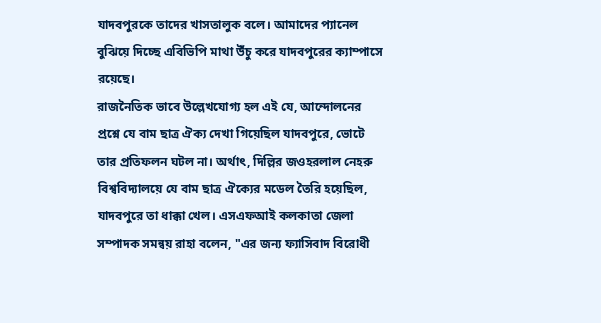যাদবপুরকে তাদের খাসতালুক বলে। আমাদের প্যানেল বুঝিয়ে দিচ্ছে এবিভিপি মাথা উঁচু করে যাদবপুরের ক্যাম্পাসে রয়েছে।
রাজনৈতিক ভাবে উল্লেখযোগ্য হল এই যে, আন্দোলনের প্রশ্নে যে বাম ছাত্র ঐক্য দেখা গিয়েছিল যাদবপুরে, ভোটে তার প্রতিফলন ঘটল না। অর্থাৎ, দিল্লির জওহরলাল নেহরু বিশ্ববিদ্যালয়ে যে বাম ছাত্র ঐক্যের মডেল তৈরি হয়েছিল, যাদবপুরে তা ধাক্কা খেল। এসএফআই কলকাতা জেলা সম্পাদক সমন্বয় রাহা বলেন, "এর জন্য ফ্যাসিবাদ বিরোধী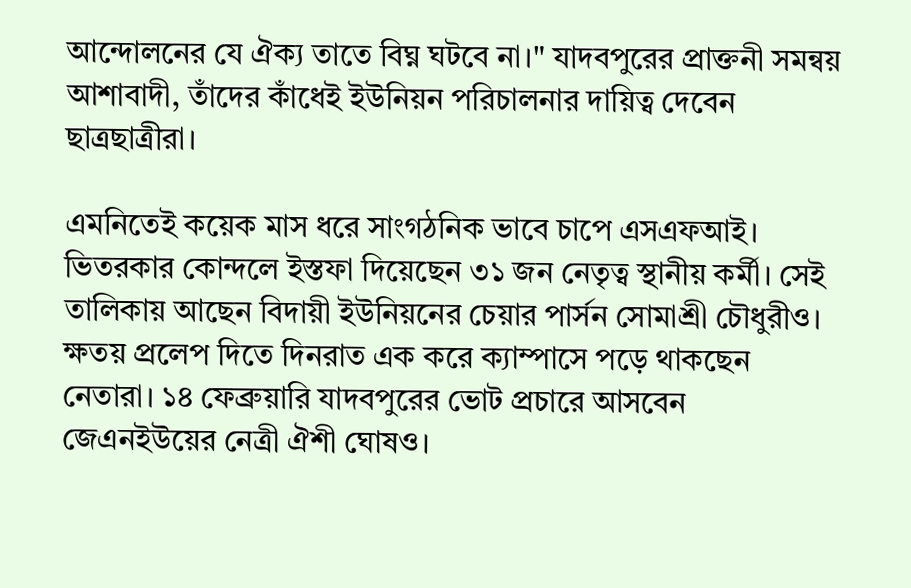আন্দোলনের যে ঐক্য তাতে বিঘ্ন ঘটবে না।" যাদবপুরের প্রাক্তনী সমন্বয় আশাবাদী, তাঁদের কাঁধেই ইউনিয়ন পরিচালনার দায়িত্ব দেবেন ছাত্রছাত্রীরা।

এমনিতেই কয়েক মাস ধরে সাংগঠনিক ভাবে চাপে এসএফআই। ভিতরকার কোন্দলে ইস্তফা দিয়েছেন ৩১ জন নেতৃত্ব স্থানীয় কর্মী। সেই তালিকায় আছেন বিদায়ী ইউনিয়নের চেয়ার পার্সন সোমাশ্রী চৌধুরীও। ক্ষতয় প্রলেপ দিতে দিনরাত এক করে ক্যাম্পাসে পড়ে থাকছেন নেতারা। ১৪ ফেব্রুয়ারি যাদবপুরের ভোট প্রচারে আসবেন জেএনইউয়ের নেত্রী ঐশী ঘোষও।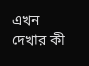এখন দেখার কী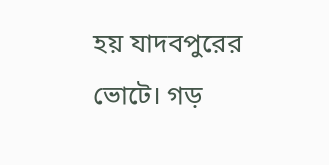হয় যাদবপুরের ভোটে। গড়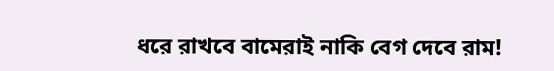ধরে রাখবে বামেরাই নাকি বেগ দেবে রাম!